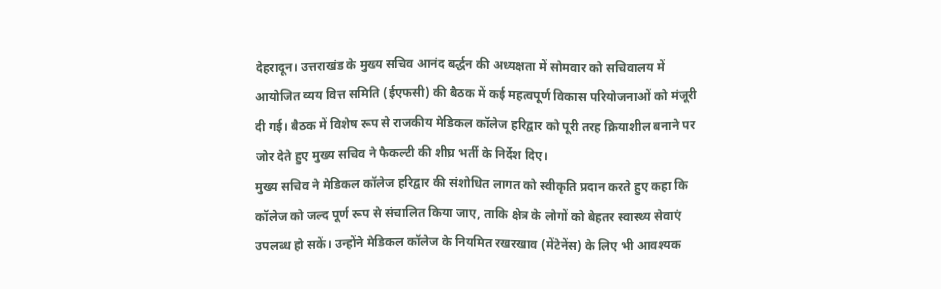देहरादून। उत्तराखंड के मुख्य सचिव आनंद बर्द्धन की अध्यक्षता में सोमवार को सचिवालय में आयोजित व्यय वित्त समिति (ईएफसी) की बैठक में कई महत्वपूर्ण विकास परियोजनाओं को मंजूरी दी गई। बैठक में विशेष रूप से राजकीय मेडिकल कॉलेज हरिद्वार को पूरी तरह क्रियाशील बनाने पर जोर देते हुए मुख्य सचिव ने फैकल्टी की शीघ्र भर्ती के निर्देश दिए।
मुख्य सचिव ने मेडिकल कॉलेज हरिद्वार की संशोधित लागत को स्वीकृति प्रदान करते हुए कहा कि कॉलेज को जल्द पूर्ण रूप से संचालित किया जाए, ताकि क्षेत्र के लोगों को बेहतर स्वास्थ्य सेवाएं उपलब्ध हो सकें। उन्होंने मेडिकल कॉलेज के नियमित रखरखाव (मेंटेनेंस) के लिए भी आवश्यक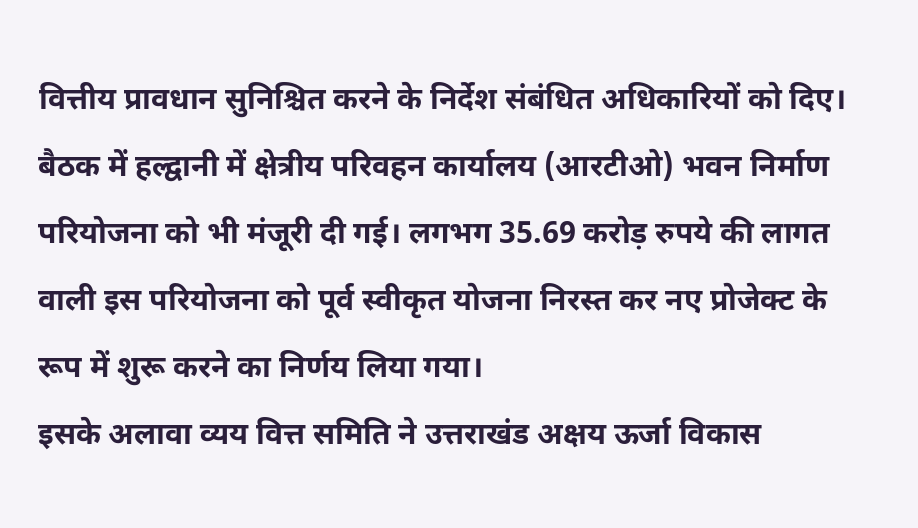वित्तीय प्रावधान सुनिश्चित करने के निर्देश संबंधित अधिकारियों को दिए।
बैठक में हल्द्वानी में क्षेत्रीय परिवहन कार्यालय (आरटीओ) भवन निर्माण परियोजना को भी मंजूरी दी गई। लगभग 35.69 करोड़ रुपये की लागत वाली इस परियोजना को पूर्व स्वीकृत योजना निरस्त कर नए प्रोजेक्ट के रूप में शुरू करने का निर्णय लिया गया।
इसके अलावा व्यय वित्त समिति ने उत्तराखंड अक्षय ऊर्जा विकास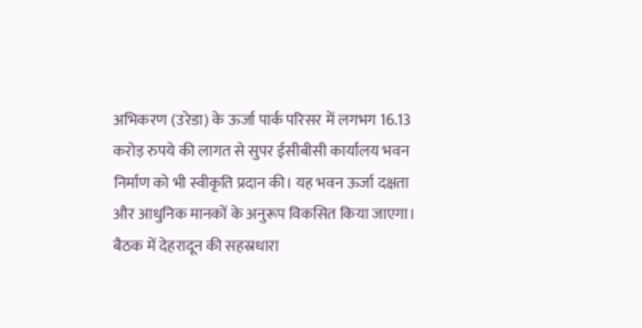अभिकरण (उरेडा) के ऊर्जा पार्क परिसर में लगभग 16.13 करोड़ रुपये की लागत से सुपर ईसीबीसी कार्यालय भवन निर्माण को भी स्वीकृति प्रदान की। यह भवन ऊर्जा दक्षता और आधुनिक मानकों के अनुरूप विकसित किया जाएगा।
बैठक में देहरादून की सहस्रधारा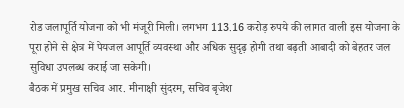रोड जलापूर्ति योजना को भी मंजूरी मिली। लगभग 113.16 करोड़ रुपये की लागत वाली इस योजना के पूरा होने से क्षेत्र में पेयजल आपूर्ति व्यवस्था और अधिक सुदृढ़ होगी तथा बढ़ती आबादी को बेहतर जल सुविधा उपलब्ध कराई जा सकेगी।
बैठक में प्रमुख सचिव आर. मीनाक्षी सुंदरम, सचिव बृजेश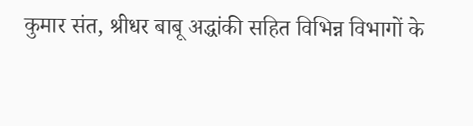कुमार संत, श्रीधर बाबू अद्धांकी सहित विभिन्न विभागों के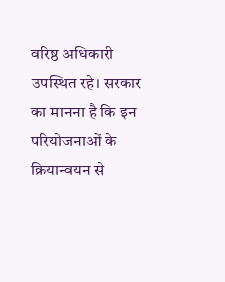वरिष्ठ अधिकारी उपस्थित रहे। सरकार का मानना है कि इन परियोजनाओं के क्रियान्वयन से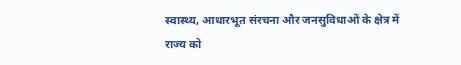स्वास्थ्य, आधारभूत संरचना और जनसुविधाओं के क्षेत्र में राज्य को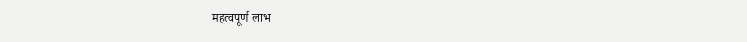महत्वपूर्ण लाभ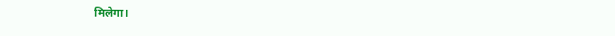मिलेगा।